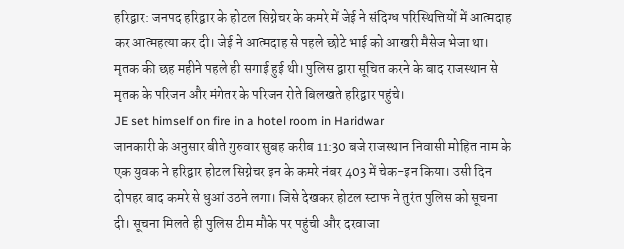हरिद्वार: जनपद हरिद्वार के होटल सिग्नेचर के कमरे में जेई ने संदिग्ध परिस्थित्तियों में आत्मदाह कर आत्महत्या कर दी। जेई ने आत्मदाह से पहले छोटे भाई को आखरी मैसेज भेजा था। मृतक की छह महीने पहले ही सगाई हुई थी। पुलिस द्वारा सूचित करने के बाद राजस्थान से मृतक के परिजन और मंगेतर के परिजन रोते बिलखते हरिद्वार पहुंचे।
JE set himself on fire in a hotel room in Haridwar
जानकारी के अनुसार बीते गुरुवार सुबह करीब 11:30 बजे राजस्थान निवासी मोहित नाम के एक युवक ने हरिद्वार होटल सिग्नेचर इन के कमरे नंबर 403 में चेक-इन किया। उसी दिन दोपहर बाद कमरे से धुआं उठने लगा। जिसे देखकर होटल स्टाफ ने तुरंत पुलिस को सूचना दी। सूचना मिलते ही पुलिस टीम मौके पर पहुंची और दरवाजा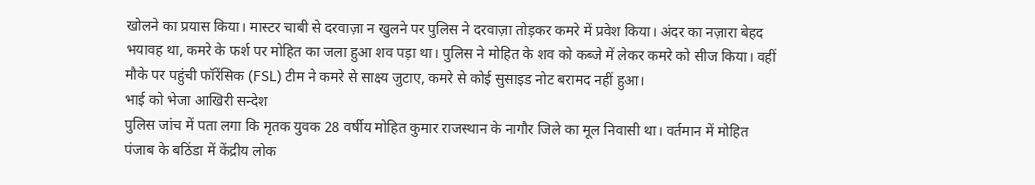खोलने का प्रयास किया। मास्टर चाबी से दरवाज़ा न खुलने पर पुलिस ने दरवाज़ा तोड़कर कमरे में प्रवेश किया। अंदर का नज़ारा बेहद भयावह था, कमरे के फर्श पर मोहित का जला हुआ शव पड़ा था। पुलिस ने मोहित के शव को कब्जे में लेकर कमरे को सीज किया। वहीं मौके पर पहुंची फॉरेंसिक (FSL) टीम ने कमरे से साक्ष्य जुटाए, कमरे से कोई सुसाइड नोट बरामद नहीं हुआ।
भाई को भेजा आखिरी सन्देश
पुलिस जांच में पता लगा कि मृतक युवक 28 वर्षीय मोहित कुमार राजस्थान के नागौर जिले का मूल निवासी था। वर्तमान में मोहित पंजाब के बठिंडा में केंद्रीय लोक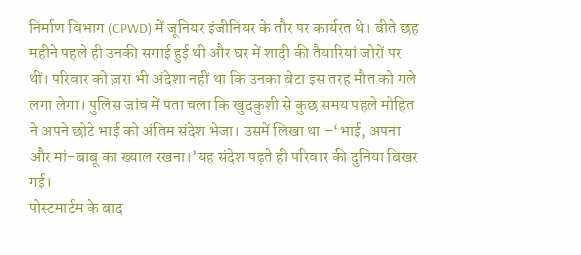निर्माण विभाग (CPWD) में जूनियर इंजीनियर के तौर पर कार्यरत थे। बीते छह महीने पहले ही उनकी सगाई हुई थी और घर में शादी की तैयारियां जोरों पर थीं। परिवार को ज़रा भी अंदेशा नहीं था कि उनका बेटा इस तरह मौत को गले लगा लेगा। पुलिस जांच में पता चला कि खुदकुशी से कुछ समय पहले मोहित ने अपने छोटे भाई को अंतिम संदेश भेजा। उसमें लिखा था –‘भाई, अपना और मां-बाबू का ख्याल रखना।’यह संदेश पढ़ते ही परिवार की दुनिया बिखर गई।
पोस्टमार्टम के बाद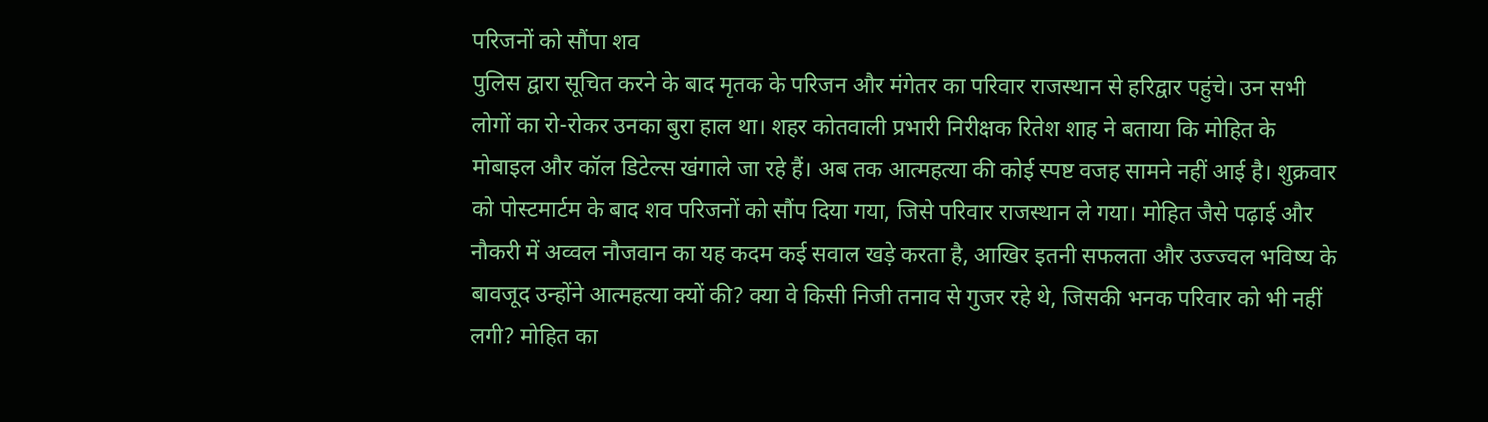परिजनों को सौंपा शव
पुलिस द्वारा सूचित करने के बाद मृतक के परिजन और मंगेतर का परिवार राजस्थान से हरिद्वार पहुंचे। उन सभी लोगों का रो-रोकर उनका बुरा हाल था। शहर कोतवाली प्रभारी निरीक्षक रितेश शाह ने बताया कि मोहित के मोबाइल और कॉल डिटेल्स खंगाले जा रहे हैं। अब तक आत्महत्या की कोई स्पष्ट वजह सामने नहीं आई है। शुक्रवार को पोस्टमार्टम के बाद शव परिजनों को सौंप दिया गया, जिसे परिवार राजस्थान ले गया। मोहित जैसे पढ़ाई और नौकरी में अव्वल नौजवान का यह कदम कई सवाल खड़े करता है, आखिर इतनी सफलता और उज्ज्वल भविष्य के बावजूद उन्होंने आत्महत्या क्यों की? क्या वे किसी निजी तनाव से गुजर रहे थे, जिसकी भनक परिवार को भी नहीं लगी? मोहित का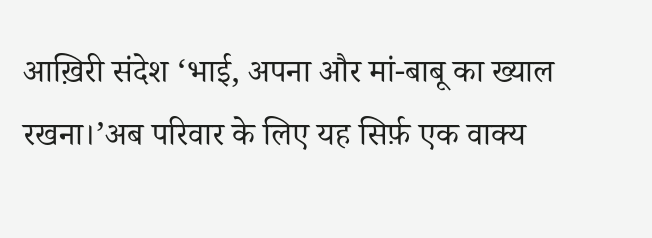आख़िरी संदेश ‘भाई, अपना और मां-बाबू का ख्याल रखना।’अब परिवार के लिए यह सिर्फ़ एक वाक्य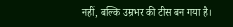नहीं, बल्कि उम्रभर की टीस बन गया है।